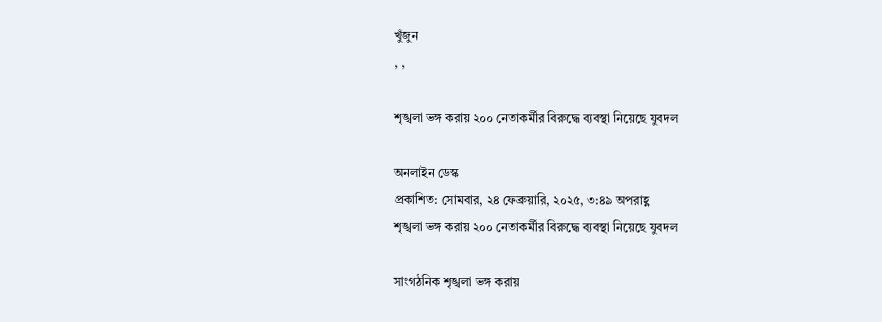খুঁজুন
, ,

শৃঙ্খলা ভঙ্গ করায় ২০০ নেতাকর্মীর বিরুদ্ধে ব্যবস্থা নিয়েছে যুবদল

অনলাইন ডেস্ক
প্রকাশিত: সোমবার, ২৪ ফেব্রুয়ারি, ২০২৫, ৩:৪৯ অপরাহ্ণ
শৃঙ্খলা ভঙ্গ করায় ২০০ নেতাকর্মীর বিরুদ্ধে ব্যবস্থা নিয়েছে যুবদল

সাংগঠনিক শৃঙ্খলা ভঙ্গ করায়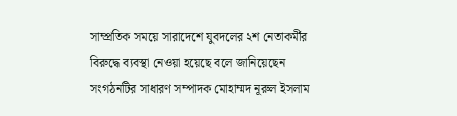সাম্প্রতিক সময়ে সারাদেশে যুবদলের ২শ নেতাকর্মীর বিরুদ্ধে ব্যবস্থা নেওয়া হয়েছে বলে জানিয়েছেন সংগঠনটির সাধারণ সম্পাদক মোহাম্মদ নূরুল ইসলাম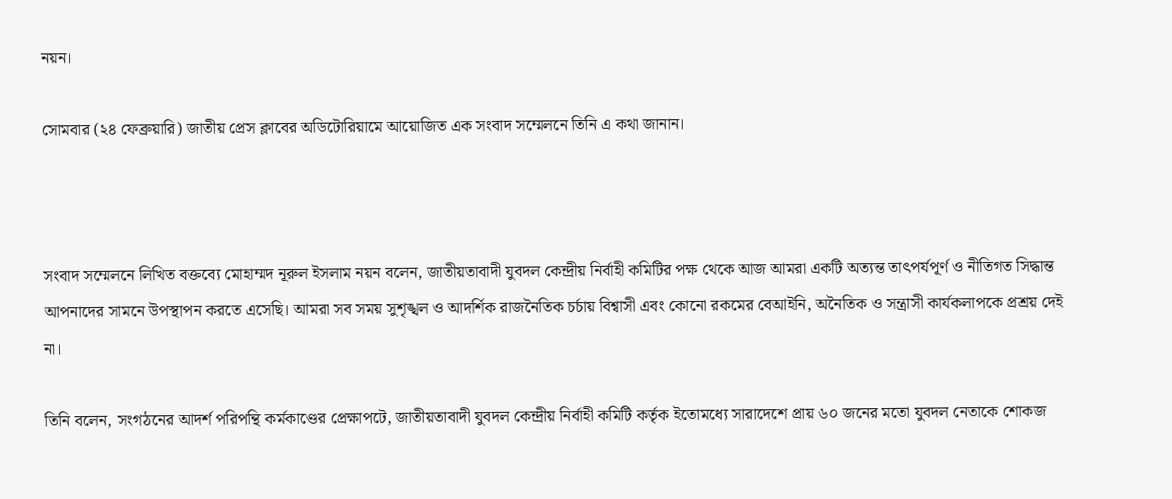নয়ন।

সোমবার (২৪ ফেব্রুয়ারি) জাতীয় প্রেস ক্লাবের অডিটোরিয়ামে আয়োজিত এক সংবাদ সম্মেলনে তিনি এ কথা জানান।



সংবাদ সম্মেলনে লিখিত বক্তব্যে মোহাম্মদ নূরুল ইসলাম নয়ন বলেন, জাতীয়তাবাদী যুবদল কেন্দ্রীয় নির্বাহী কমিটির পক্ষ থেকে আজ আমরা একটি অত্যন্ত তাৎপর্যপূর্ণ ও নীতিগত সিদ্ধান্ত আপনাদের সামনে উপস্থাপন করতে এসেছি। আমরা সব সময় সুশৃঙ্খল ও আদর্শিক রাজনৈতিক চর্চায় বিশ্বাসী এবং কোনো রকমের বেআইনি, অনৈতিক ও সন্ত্রাসী কার্যকলাপকে প্রশ্রয় দেই না।

তিনি বলেন, সংগঠনের আদর্শ পরিপন্থি কর্মকাণ্ডের প্রেক্ষাপটে, জাতীয়তাবাদী যুবদল কেন্দ্রীয় নির্বাহী কমিটি কর্তৃক ইতোমধ্যে সারাদেশে প্রায় ৬০ জনের মতো যুবদল নেতাকে শোকজ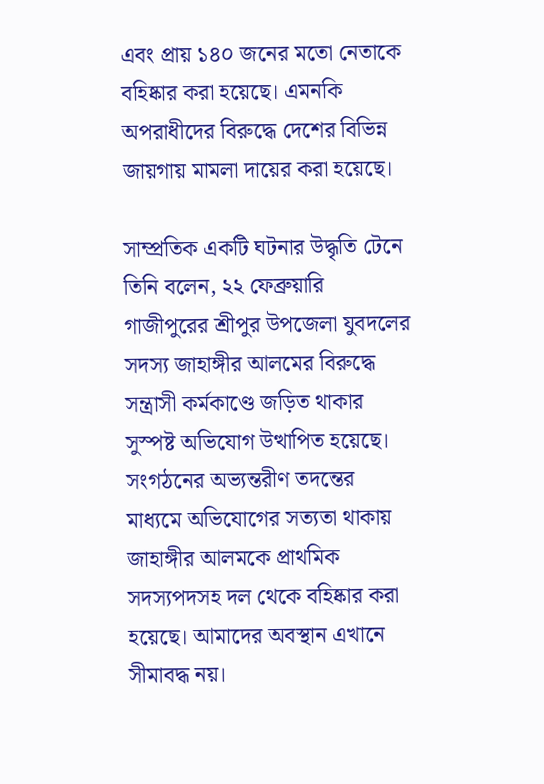এবং প্রায় ১৪০ জনের মতো নেতাকে বহিষ্কার করা হয়েছে। এমনকি অপরাধীদের বিরুদ্ধে দেশের বিভিন্ন জায়গায় মামলা দায়ের করা হয়েছে।

সাম্প্রতিক একটি ঘটনার উদ্ধৃতি টেনে তিনি বলেন, ২২ ফেব্রুয়ারি গাজীপুরের শ্রীপুর উপজেলা যুবদলের সদস্য জাহাঙ্গীর আলমের বিরুদ্ধে সন্ত্রাসী কর্মকাণ্ডে জড়িত থাকার সুস্পষ্ট অভিযোগ উত্থাপিত হয়েছে। সংগঠনের অভ্যন্তরীণ তদন্তের মাধ্যমে অভিযোগের সত্যতা থাকায় জাহাঙ্গীর আলমকে প্রাথমিক সদস্যপদসহ দল থেকে বহিষ্কার করা হয়েছে। আমাদের অবস্থান এখানে সীমাবদ্ধ নয়।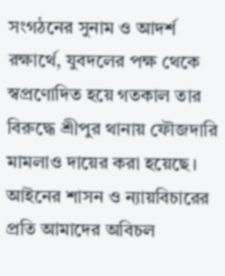সংগঠনের সুনাম ও আদর্শ রক্ষার্থে, যুবদলের পক্ষ থেকে স্বপ্রণোদিত হয়ে গতকাল তার বিরুদ্ধে শ্রীপুর থানায় ফৌজদারি মামলাও দায়ের করা হয়েছে। আইনের শাসন ও ন্যায়বিচারের প্রতি আমাদের অবিচল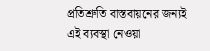প্রতিশ্রুতি বাস্তবায়নের জন্যই এই ব্যবস্থা নেওয়া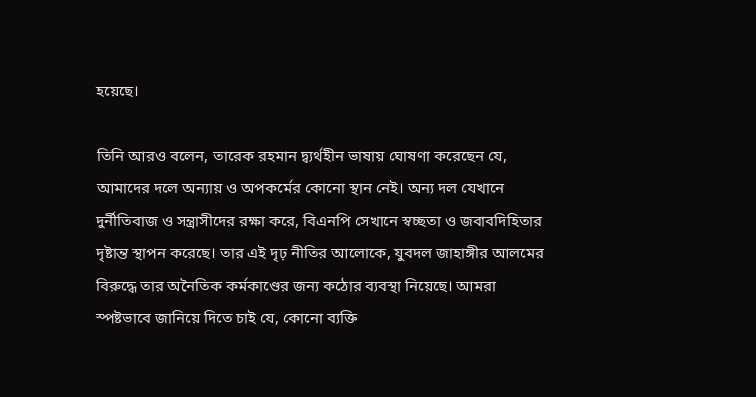হয়েছে।

তিনি আরও বলেন, তারেক রহমান দ্ব্যর্থহীন ভাষায় ঘোষণা করেছেন যে, আমাদের দলে অন্যায় ও অপকর্মের কোনো স্থান নেই। অন্য দল যেখানে দুর্নীতিবাজ ও সন্ত্রাসীদের রক্ষা করে, বিএনপি সেখানে স্বচ্ছতা ও জবাবদিহিতার দৃষ্টান্ত স্থাপন করেছে। তার এই দৃঢ় নীতির আলোকে, যুবদল জাহাঙ্গীর আলমের বিরুদ্ধে তার অনৈতিক কর্মকাণ্ডের জন্য কঠোর ব্যবস্থা নিয়েছে। আমরা স্পষ্টভাবে জানিয়ে দিতে চাই যে, কোনো ব্যক্তি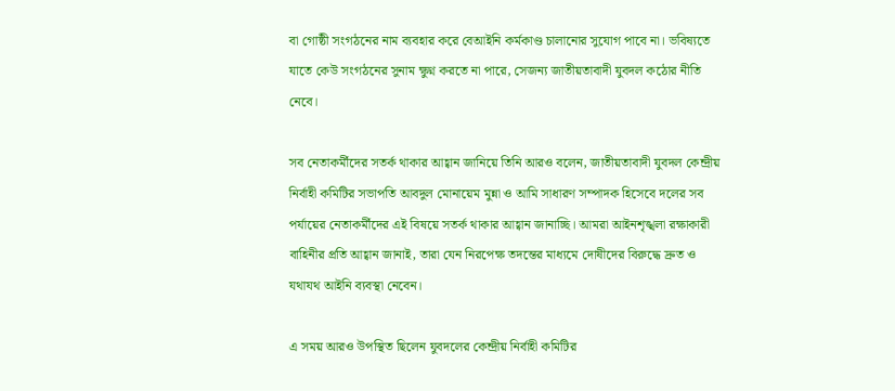বা গোষ্ঠী সংগঠনের নাম ব্যবহার করে বেআইনি কর্মকাণ্ড চালানোর সুযোগ পাবে না। ভবিষ্যতে যাতে কেউ সংগঠনের সুনাম ক্ষুণ্ন করতে না পারে, সেজন্য জাতীয়তাবাদী যুবদল কঠোর নীতি নেবে।

সব নেতাকর্মীদের সতর্ক থাকার আহ্বান জানিয়ে তিনি আরও বলেন, জাতীয়তাবাদী যুবদল কেন্দ্রীয় নির্বাহী কমিটির সভাপতি আবদুল মোনায়েম মুন্না ও আমি সাধারণ সম্পাদক হিসেবে দলের সব পর্যায়ের নেতাকর্মীদের এই বিষয়ে সতর্ক থাকার আহ্বান জানাচ্ছি। আমরা আইনশৃঙ্খলা রক্ষাকারী বাহিনীর প্রতি আহ্বান জানাই, তারা যেন নিরপেক্ষ তদন্তের মাধ্যমে দোষীদের বিরুদ্ধে দ্রুত ও যথাযথ আইনি ব্যবস্থা নেবেন।

এ সময় আরও উপস্থিত ছিলেন যুবদলের কেন্দ্রীয় নির্বাহী কমিটির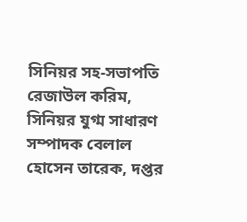সিনিয়র সহ-সভাপতি রেজাউল করিম, সিনিয়র যুগ্ম সাধারণ সম্পাদক বেলাল হোসেন তারেক, দপ্তর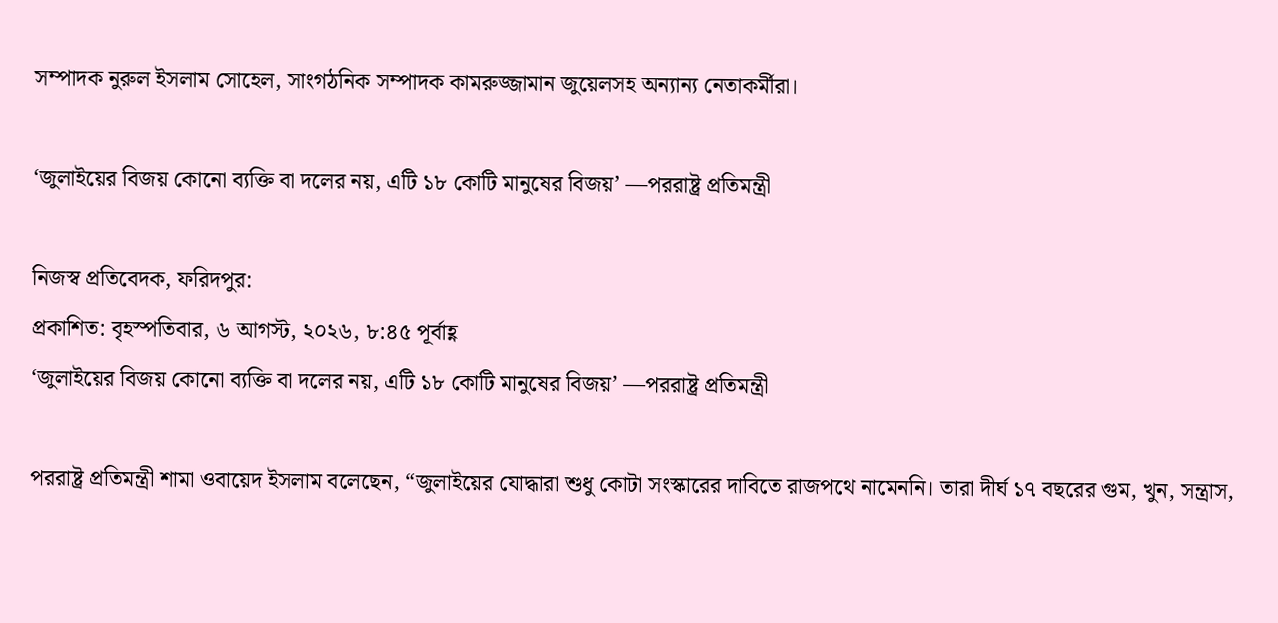সম্পাদক নুরুল ইসলাম সোহেল, সাংগঠনিক সম্পাদক কামরুজ্জামান জুয়েলসহ অন্যান্য নেতাকর্মীরা।

‘জুলাইয়ের বিজয় কোনো ব্যক্তি বা দলের নয়, এটি ১৮ কোটি মানুষের বিজয়’ —পররাষ্ট্র প্রতিমন্ত্রী

নিজস্ব প্রতিবেদক, ফরিদপুর:
প্রকাশিত: বৃহস্পতিবার, ৬ আগস্ট, ২০২৬, ৮:৪৫ পূর্বাহ্ণ
‘জুলাইয়ের বিজয় কোনো ব্যক্তি বা দলের নয়, এটি ১৮ কোটি মানুষের বিজয়’ —পররাষ্ট্র প্রতিমন্ত্রী

পররাষ্ট্র প্রতিমন্ত্রী শামা ওবায়েদ ইসলাম বলেছেন, “জুলাইয়ের যোদ্ধারা শুধু কোটা সংস্কারের দাবিতে রাজপথে নামেননি। তারা দীর্ঘ ১৭ বছরের গুম, খুন, সন্ত্রাস,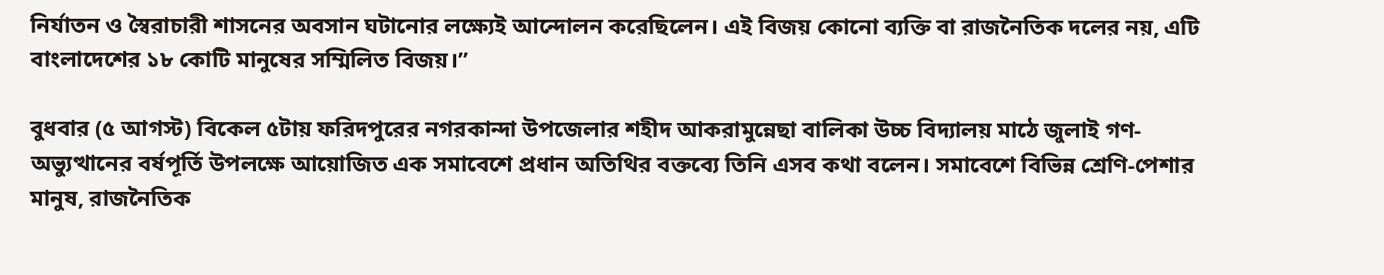নির্যাতন ও স্বৈরাচারী শাসনের অবসান ঘটানোর লক্ষ্যেই আন্দোলন করেছিলেন। এই বিজয় কোনো ব্যক্তি বা রাজনৈতিক দলের নয়, এটি বাংলাদেশের ১৮ কোটি মানুষের সম্মিলিত বিজয়।”

বুধবার (৫ আগস্ট) বিকেল ৫টায় ফরিদপুরের নগরকান্দা উপজেলার শহীদ আকরামুন্নেছা বালিকা উচ্চ বিদ্যালয় মাঠে জুলাই গণ-অভ্যুত্থানের বর্ষপূর্তি উপলক্ষে আয়োজিত এক সমাবেশে প্রধান অতিথির বক্তব্যে তিনি এসব কথা বলেন। সমাবেশে বিভিন্ন শ্রেণি-পেশার মানুষ, রাজনৈতিক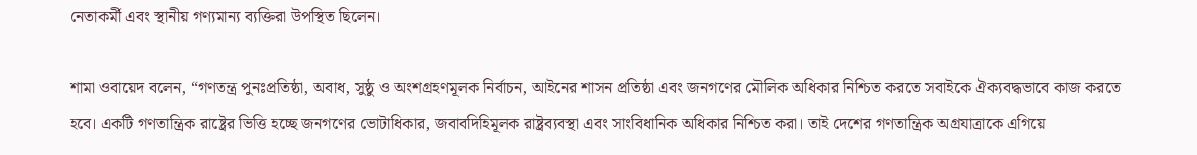নেতাকর্মী এবং স্থানীয় গণ্যমান্য ব্যক্তিরা উপস্থিত ছিলেন।

শামা ওবায়েদ বলেন, “গণতন্ত্র পুনঃপ্রতিষ্ঠা, অবাধ, সুষ্ঠু ও অংশগ্রহণমূলক নির্বাচন, আইনের শাসন প্রতিষ্ঠা এবং জনগণের মৌলিক অধিকার নিশ্চিত করতে সবাইকে ঐক্যবদ্ধভাবে কাজ করতে হবে। একটি গণতান্ত্রিক রাষ্ট্রের ভিত্তি হচ্ছে জনগণের ভোটাধিকার, জবাবদিহিমূলক রাষ্ট্রব্যবস্থা এবং সাংবিধানিক অধিকার নিশ্চিত করা। তাই দেশের গণতান্ত্রিক অগ্রযাত্রাকে এগিয়ে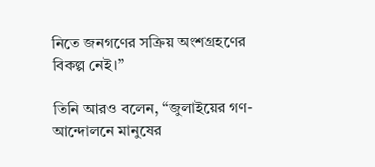নিতে জনগণের সক্রিয় অংশগ্রহণের বিকল্প নেই।”

তিনি আরও বলেন, “জুলাইয়ের গণ-আন্দোলনে মানুষের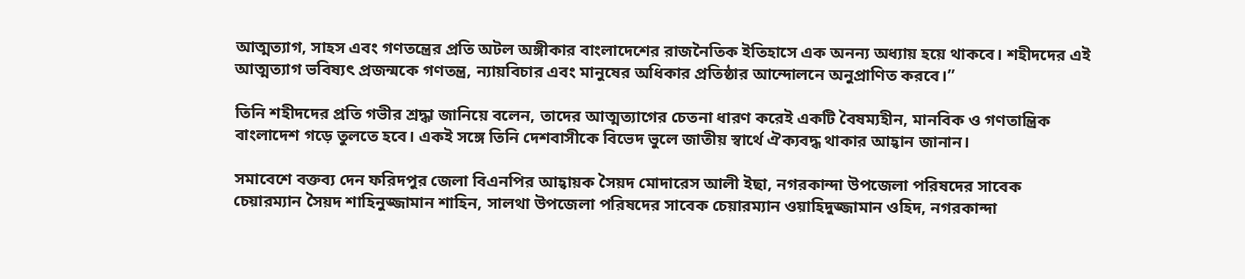আত্মত্যাগ, সাহস এবং গণতন্ত্রের প্রতি অটল অঙ্গীকার বাংলাদেশের রাজনৈতিক ইতিহাসে এক অনন্য অধ্যায় হয়ে থাকবে। শহীদদের এই আত্মত্যাগ ভবিষ্যৎ প্রজন্মকে গণতন্ত্র, ন্যায়বিচার এবং মানুষের অধিকার প্রতিষ্ঠার আন্দোলনে অনুপ্রাণিত করবে।”

তিনি শহীদদের প্রতি গভীর শ্রদ্ধা জানিয়ে বলেন, তাদের আত্মত্যাগের চেতনা ধারণ করেই একটি বৈষম্যহীন, মানবিক ও গণতান্ত্রিক বাংলাদেশ গড়ে তুলতে হবে। একই সঙ্গে তিনি দেশবাসীকে বিভেদ ভুলে জাতীয় স্বার্থে ঐক্যবদ্ধ থাকার আহ্বান জানান।

সমাবেশে বক্তব্য দেন ফরিদপুর জেলা বিএনপির আহ্বায়ক সৈয়দ মোদারেস আলী ইছা, নগরকান্দা উপজেলা পরিষদের সাবেক চেয়ারম্যান সৈয়দ শাহিনুজ্জামান শাহিন, সালথা উপজেলা পরিষদের সাবেক চেয়ারম্যান ওয়াহিদুজ্জামান ওহিদ, নগরকান্দা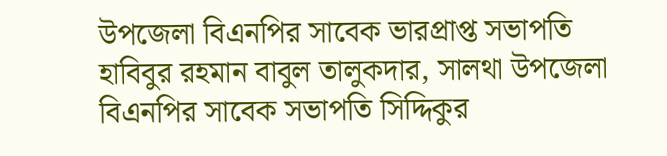উপজেলা বিএনপির সাবেক ভারপ্রাপ্ত সভাপতি হাবিবুর রহমান বাবুল তালুকদার, সালথা উপজেলা বিএনপির সাবেক সভাপতি সিদ্দিকুর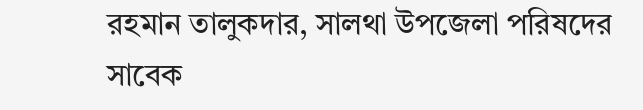রহমান তালুকদার, সালথা উপজেলা পরিষদের সাবেক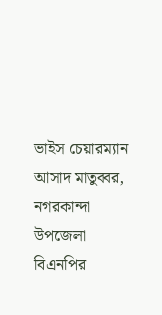ভাইস চেয়ারম্যান আসাদ মাতুব্বর, নগরকান্দা উপজেলা বিএনপির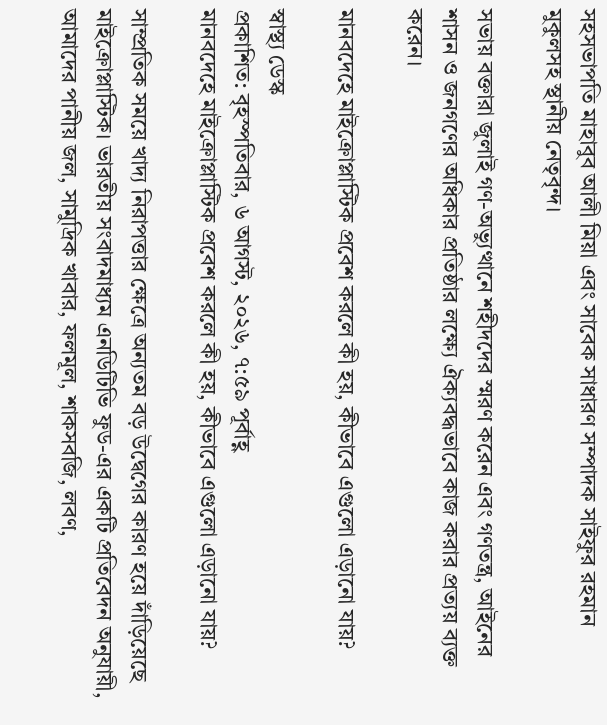সহসভাপতি মাহাবুব আলী মিয়া এবং সাবেক সাধারণ সম্পাদক সাইফুর রহমান মুকুলসহ স্থানীয় নেতৃবৃন্দ।

সভায় বক্তারা জুলাই গণ-অভ্যুত্থানে শহীদদের স্মরণ করেন এবং গণতন্ত্র, আইনের শাসন ও জনগণের অধিকার প্রতিষ্ঠার লক্ষ্যে ঐক্যবদ্ধভাবে কাজ করার প্রত্যয় ব্যক্ত করেন।

মানবদেহে মাইক্রোপ্লাস্টিক প্রবেশ করলে কী হয়, কীভাবে এগুলো এড়ানো যায়?

স্বাস্থ্য ডেস্ক
প্রকাশিত: বৃহস্পতিবার, ৬ আগস্ট, ২০২৬, ৭:৫৯ পূর্বাহ্ণ
মানবদেহে মাইক্রোপ্লাস্টিক প্রবেশ করলে কী হয়, কীভাবে এগুলো এড়ানো যায়?

সাম্প্রতিক সময়ে খাদ্য নিরাপত্তার ক্ষেত্রে অন্যতম বড় উদ্বেগের কারণ হয়ে দাঁড়িয়েছে মাইক্রোপ্লাস্টিক। ভারতীয় সংবাদমাধ্যম এনডিটিভি ফুড-এর একটি প্রতিবেদন অনুযায়ী, আমাদের পানীয় জল, সামুদ্রিক খাবার, ফলমূল, শাকসবজি, লবণ,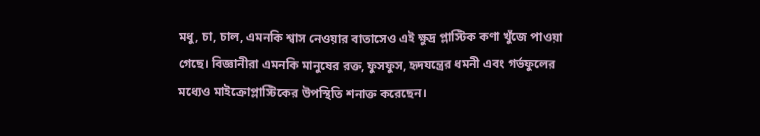মধু, চা, চাল, এমনকি শ্বাস নেওয়ার বাতাসেও এই ক্ষুদ্র প্লাস্টিক কণা খুঁজে পাওয়া গেছে। বিজ্ঞানীরা এমনকি মানুষের রক্ত, ফুসফুস, হৃদযন্ত্রের ধমনী এবং গর্ভফুলের মধ্যেও মাইক্রোপ্লাস্টিকের উপস্থিতি শনাক্ত করেছেন।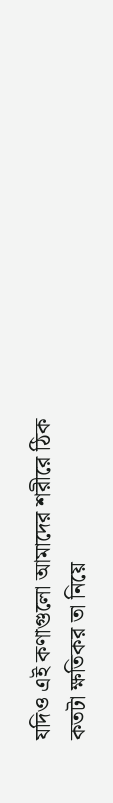যদিও এই কণাগুলো আমাদের শরীরে ঠিক কতটা ক্ষতিকর তা নিয়ে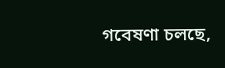গবেষণা চলছে,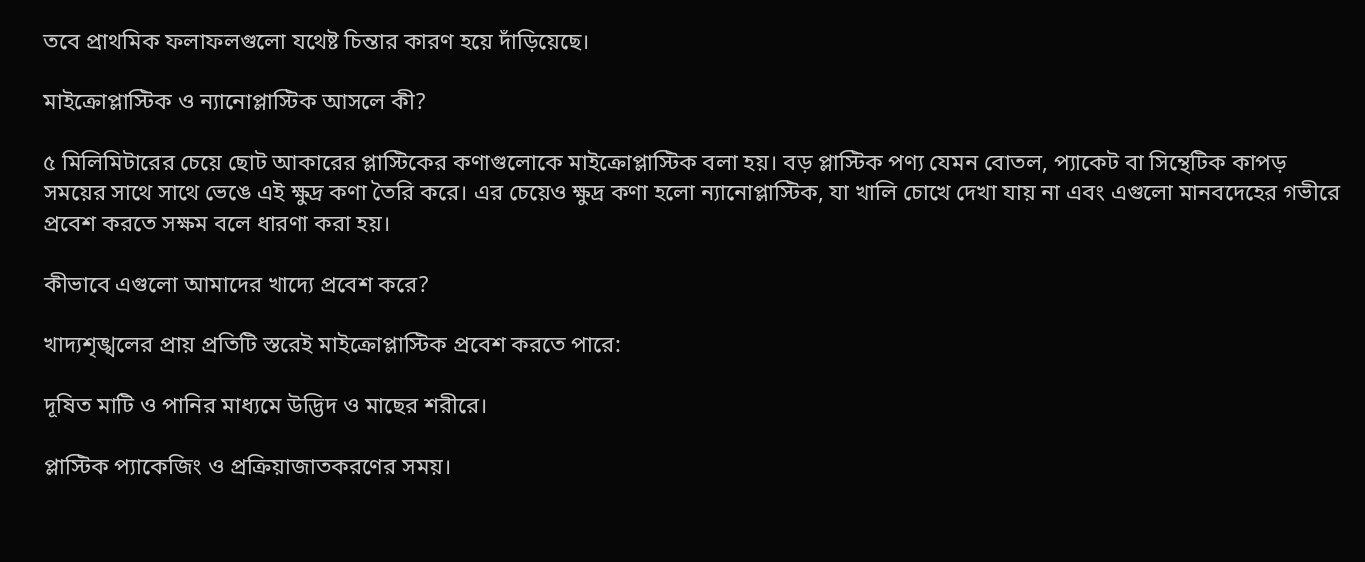তবে প্রাথমিক ফলাফলগুলো যথেষ্ট চিন্তার কারণ হয়ে দাঁড়িয়েছে।

মাইক্রোপ্লাস্টিক ও ন্যানোপ্লাস্টিক আসলে কী?

৫ মিলিমিটারের চেয়ে ছোট আকারের প্লাস্টিকের কণাগুলোকে মাইক্রোপ্লাস্টিক বলা হয়। বড় প্লাস্টিক পণ্য যেমন বোতল, প্যাকেট বা সিন্থেটিক কাপড় সময়ের সাথে সাথে ভেঙে এই ক্ষুদ্র কণা তৈরি করে। এর চেয়েও ক্ষুদ্র কণা হলো ন্যানোপ্লাস্টিক, যা খালি চোখে দেখা যায় না এবং এগুলো মানবদেহের গভীরে প্রবেশ করতে সক্ষম বলে ধারণা করা হয়।

কীভাবে এগুলো আমাদের খাদ্যে প্রবেশ করে?

খাদ্যশৃঙ্খলের প্রায় প্রতিটি স্তরেই মাইক্রোপ্লাস্টিক প্রবেশ করতে পারে:

দূষিত মাটি ও পানির মাধ্যমে উদ্ভিদ ও মাছের শরীরে।

প্লাস্টিক প্যাকেজিং ও প্রক্রিয়াজাতকরণের সময়।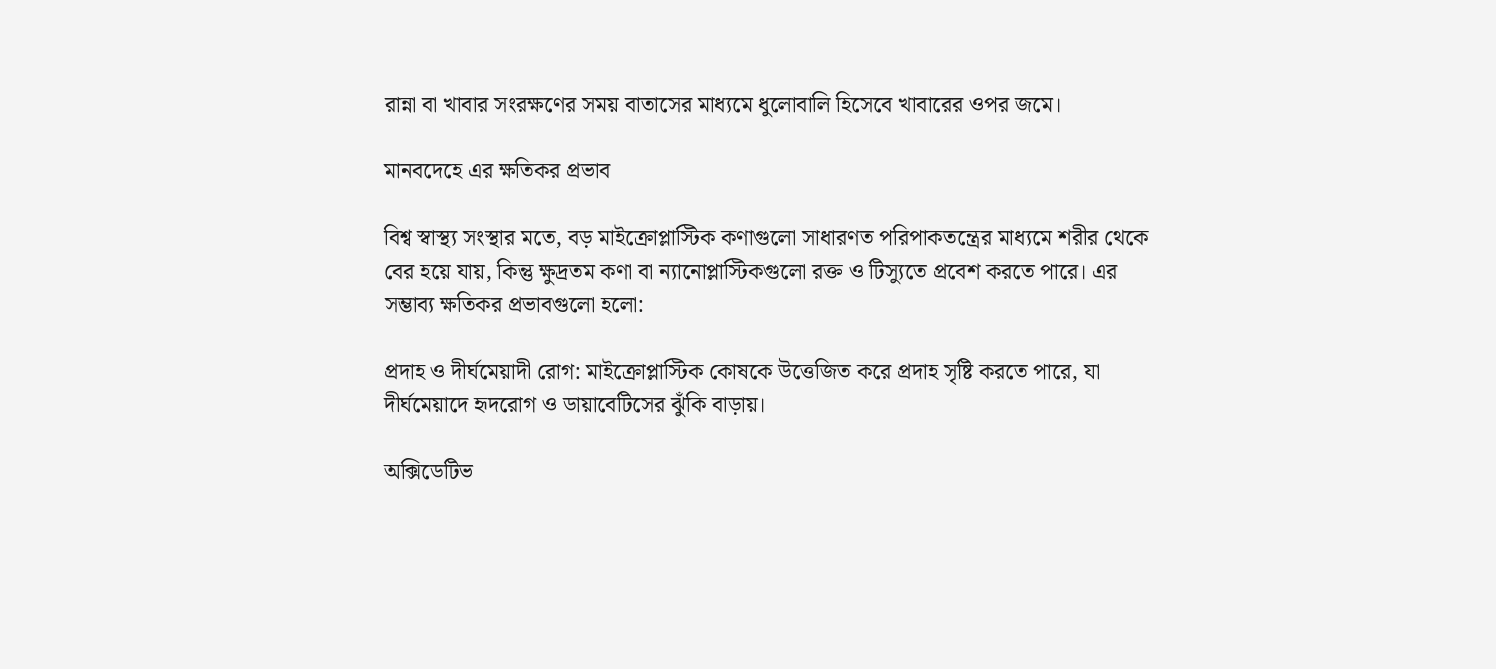রান্না বা খাবার সংরক্ষণের সময় বাতাসের মাধ্যমে ধুলোবালি হিসেবে খাবারের ওপর জমে।

মানবদেহে এর ক্ষতিকর প্রভাব

বিশ্ব স্বাস্থ্য সংস্থার মতে, বড় মাইক্রোপ্লাস্টিক কণাগুলো সাধারণত পরিপাকতন্ত্রের মাধ্যমে শরীর থেকে বের হয়ে যায়, কিন্তু ক্ষুদ্রতম কণা বা ন্যানোপ্লাস্টিকগুলো রক্ত ও টিস্যুতে প্রবেশ করতে পারে। এর সম্ভাব্য ক্ষতিকর প্রভাবগুলো হলো:

প্রদাহ ও দীর্ঘমেয়াদী রোগ: মাইক্রোপ্লাস্টিক কোষকে উত্তেজিত করে প্রদাহ সৃষ্টি করতে পারে, যা দীর্ঘমেয়াদে হৃদরোগ ও ডায়াবেটিসের ঝুঁকি বাড়ায়।

অক্সিডেটিভ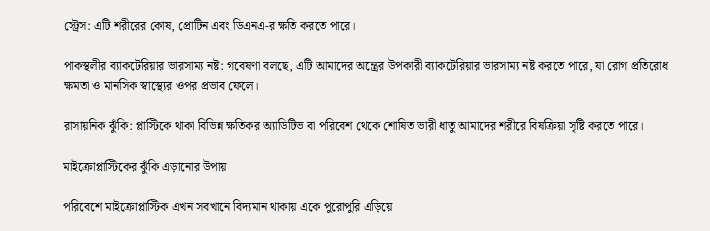স্ট্রেস: এটি শরীরের কোষ, প্রোটিন এবং ডিএনএ-র ক্ষতি করতে পারে।

পাকস্থলীর ব্যাকটেরিয়ার ভারসাম্য নষ্ট: গবেষণা বলছে, এটি আমাদের অন্ত্রের উপকারী ব্যাকটেরিয়ার ভারসাম্য নষ্ট করতে পারে, যা রোগ প্রতিরোধ ক্ষমতা ও মানসিক স্বাস্থ্যের ওপর প্রভাব ফেলে।

রাসায়নিক ঝুঁকি: প্লাস্টিকে থাকা বিভিন্ন ক্ষতিকর অ্যাডিটিভ বা পরিবেশ থেকে শোষিত ভারী ধাতু আমাদের শরীরে বিষক্রিয়া সৃষ্টি করতে পারে।

মাইক্রোপ্লাস্টিকের ঝুঁকি এড়ানোর উপায়

পরিবেশে মাইক্রোপ্লাস্টিক এখন সবখানে বিদ্যমান থাকায় একে পুরোপুরি এড়িয়ে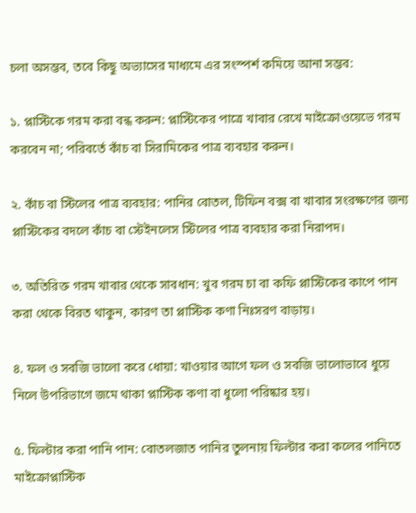চলা অসম্ভব, তবে কিছু অভ্যাসের মাধ্যমে এর সংস্পর্শ কমিয়ে আনা সম্ভব:

১. প্লাস্টিকে গরম করা বন্ধ করুন: প্লাস্টিকের পাত্রে খাবার রেখে মাইক্রোওয়েভে গরম করবেন না; পরিবর্তে কাঁচ বা সিরামিকের পাত্র ব্যবহার করুন।

২. কাঁচ বা স্টিলের পাত্র ব্যবহার: পানির বোতল, টিফিন বক্স বা খাবার সংরক্ষণের জন্য প্লাস্টিকের বদলে কাঁচ বা স্টেইনলেস স্টিলের পাত্র ব্যবহার করা নিরাপদ।

৩. অতিরিক্ত গরম খাবার থেকে সাবধান: খুব গরম চা বা কফি প্লাস্টিকের কাপে পান করা থেকে বিরত থাকুন, কারণ তা প্লাস্টিক কণা নিঃসরণ বাড়ায়।

৪. ফল ও সবজি ভালো করে ধোয়া: খাওয়ার আগে ফল ও সবজি ভালোভাবে ধুয়ে নিলে উপরিভাগে জমে থাকা প্লাস্টিক কণা বা ধুলো পরিষ্কার হয়।

৫. ফিল্টার করা পানি পান: বোতলজাত পানির তুলনায় ফিল্টার করা কলের পানিতে মাইক্রোপ্লাস্টিক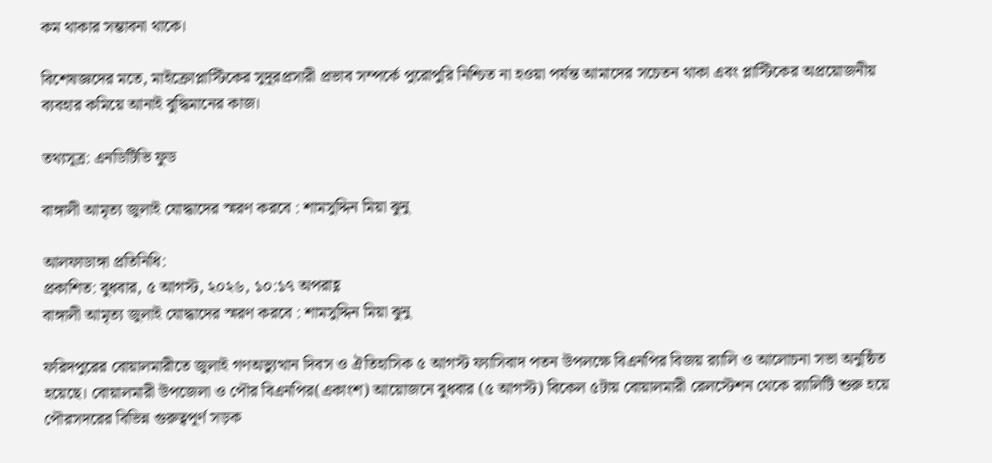কম থাকার সম্ভাবনা থাকে।

বিশেষজ্ঞদের মতে, মাইক্রোপ্লাস্টিকের সুদূরপ্রসারী প্রভাব সম্পর্কে পুরোপুরি নিশ্চিত না হওয়া পর্যন্ত আমাদের সচেতন থাকা এবং প্লাস্টিকের অপ্রয়োজনীয় ব্যবহার কমিয়ে আনাই বুদ্ধিমানের কাজ।

তথ্যসূত্র: এনডিটিভি ফুড

বাঙ্গালী আমৃত্য জুলাই যোদ্ধাদের স্মরণ করবে : শামসুদ্দিন মিয়া ঝুনু

আলফাডাঙ্গা প্রতিনিধি:
প্রকাশিত: বুধবার, ৫ আগস্ট, ২০২৬, ১০:১৭ অপরাহ্ণ
বাঙ্গালী আমৃত্য জুলাই যোদ্ধাদের স্মরণ করবে : শামসুদ্দিন মিয়া ঝুনু

ফরিদপুরের বোয়ালমারীতে জুলাই গণঅভ্যুত্থান দিবস ও ঐতিহাসিক ৫ আগস্ট ফ্যাসিবাদ পতন উপলক্ষে বিএনপির বিজয় র‍্যালি ও আলোচনা সভা অনুষ্ঠিত হয়েছে। বোয়ালমারী উপজেলা ও পৌর বিএনপির(একাংশ) আয়োজনে বুধবার (৫ আগস্ট) বিকেল ৫টায় বোয়ালমারী রেলস্টেশন থেকে র‍্যালিটি শুরু হয়ে পৌরসদরের বিভিন্ন গুরুত্বপূর্ণ সড়ক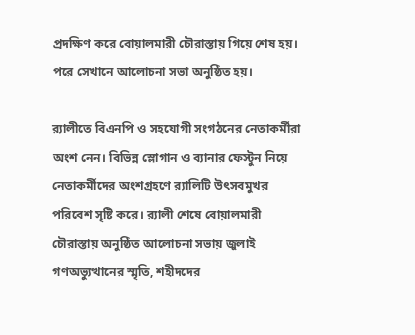প্রদক্ষিণ করে বোয়ালমারী চৌরাস্তায় গিয়ে শেষ হয়। পরে সেখানে আলোচনা সভা অনুষ্ঠিত হয়।

র‍্যালীতে বিএনপি ও সহযোগী সংগঠনের নেতাকর্মীরা অংশ নেন। বিভিন্ন স্লোগান ও ব্যানার ফেস্টুন নিয়ে নেতাকর্মীদের অংশগ্রহণে র‍্যালিটি উৎসবমুখর পরিবেশ সৃষ্টি করে। র‍্যালী শেষে বোয়ালমারী চৌরাস্তায় অনুষ্ঠিত আলোচনা সভায় জুলাই গণঅভ্যুত্থানের স্মৃতি, শহীদদের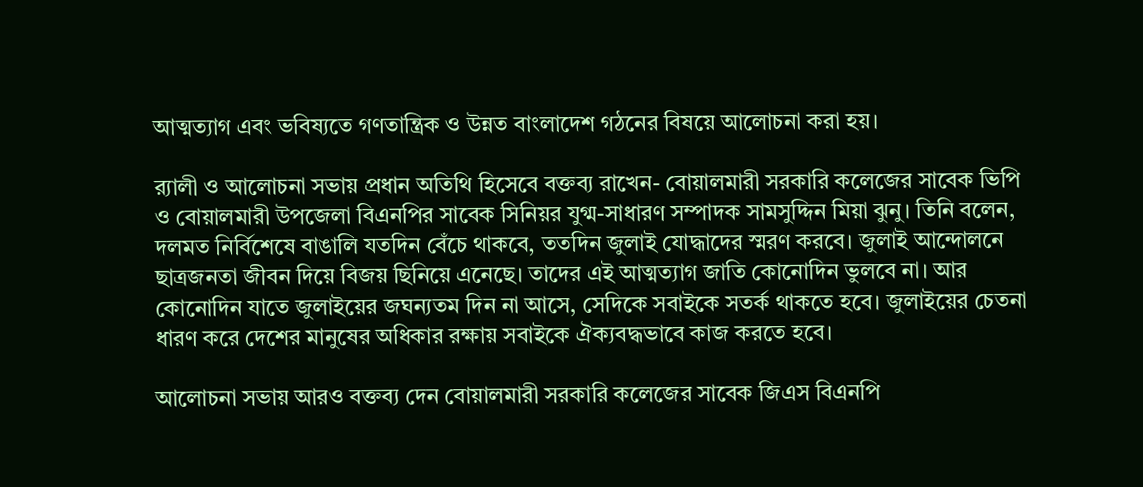আত্মত্যাগ এবং ভবিষ্যতে গণতান্ত্রিক ও উন্নত বাংলাদেশ গঠনের বিষয়ে আলোচনা করা হয়।

র‌্যালী ও আলোচনা সভায় প্রধান অতিথি হিসেবে বক্তব্য রাখেন- বোয়ালমারী সরকারি কলেজের সাবেক ভিপি ও বোয়ালমারী উপজেলা বিএনপির সাবেক সিনিয়র যুগ্ম-সাধারণ সম্পাদক সামসুদ্দিন মিয়া ঝুনু। তিনি বলেন, দলমত নির্বিশেষে বাঙালি যতদিন বেঁচে থাকবে, ততদিন জুলাই যোদ্ধাদের স্মরণ করবে। জুলাই আন্দোলনে ছাত্রজনতা জীবন দিয়ে বিজয় ছিনিয়ে এনেছে। তাদের এই আত্মত্যাগ জাতি কোনোদিন ভুলবে না। আর কোনোদিন যাতে জুলাইয়ের জঘন্যতম দিন না আসে, সেদিকে সবাইকে সতর্ক থাকতে হবে। জুলাইয়ের চেতনা ধারণ করে দেশের মানুষের অধিকার রক্ষায় সবাইকে ঐক্যবদ্ধভাবে কাজ করতে হবে।

আলোচনা সভায় আরও বক্তব্য দেন বোয়ালমারী সরকারি কলেজের সাবেক জিএস বিএনপি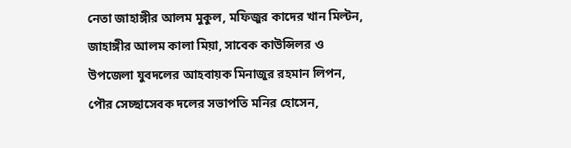নেতা জাহাঙ্গীর আলম মুকুল, মফিজুর কাদের খান মিল্টন, জাহাঙ্গীর আলম কালা মিয়া, সাবেক কাউন্সিলর ও উপজেলা যুবদলের আহবায়ক মিনাজুর রহমান লিপন, পৌর সেচ্ছাসেবক দলের সভাপতি মনির হোসেন,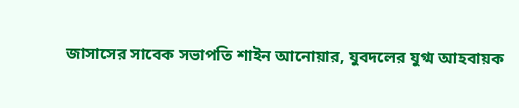জাসাসের সাবেক সভাপতি শাইন আনোয়ার, যুবদলের যুগ্ম আহবায়ক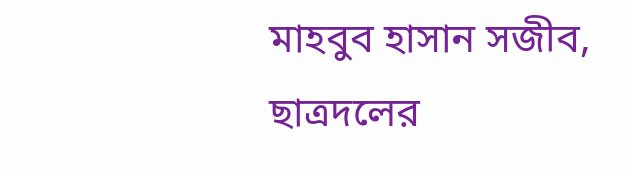মাহবুব হাসান সজীব, ছাত্রদলের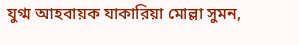যুগ্ম আহবায়ক যাকারিয়া মোল্লা সুমন,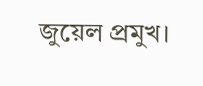জুয়েল প্রমুখ।